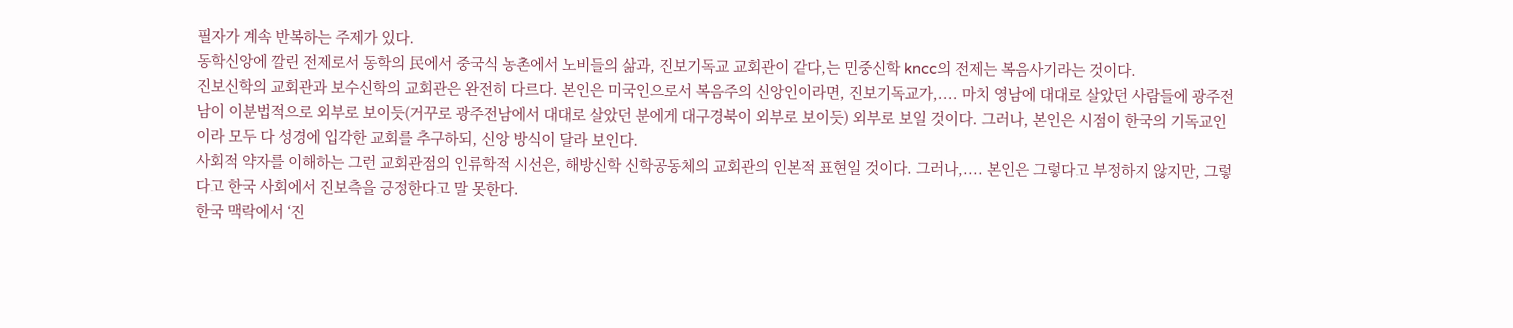필자가 계속 반복하는 주제가 있다.
동학신앙에 깔린 전제로서 동학의 民에서 중국식 농촌에서 노비들의 삶과, 진보기독교 교회관이 같다,는 민중신학 kncc의 전제는 복음사기라는 것이다.
진보신학의 교회관과 보수신학의 교회관은 완전히 다르다. 본인은 미국인으로서 복음주의 신앙인이라면, 진보기독교가,.... 마치 영남에 대대로 살았던 사람들에 광주전남이 이분법적으로 외부로 보이듯(거꾸로 광주전남에서 대대로 살았던 분에게 대구경북이 외부로 보이듯) 외부로 보일 것이다. 그러나, 본인은 시점이 한국의 기독교인이라 모두 다 성경에 입각한 교회를 추구하되, 신앙 방식이 달라 보인다.
사회적 약자를 이해하는 그런 교회관점의 인류학적 시선은, 해방신학 신학공동체의 교회관의 인본적 표현일 것이다. 그러나,.... 본인은 그렇다고 부정하지 않지만, 그렇다고 한국 사회에서 진보측을 긍정한다고 말 못한다.
한국 맥락에서 ‘진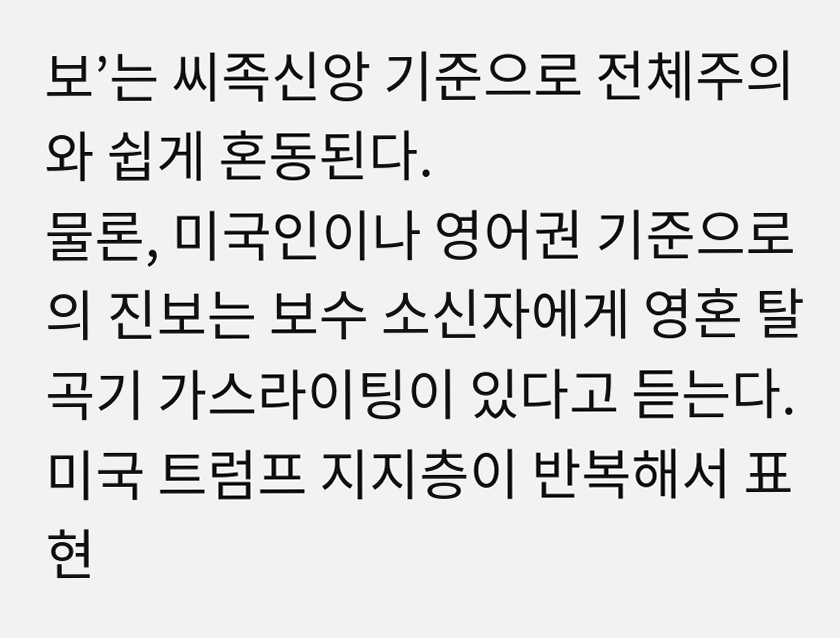보’는 씨족신앙 기준으로 전체주의와 쉽게 혼동된다.
물론, 미국인이나 영어권 기준으로의 진보는 보수 소신자에게 영혼 탈곡기 가스라이팅이 있다고 듣는다. 미국 트럼프 지지층이 반복해서 표현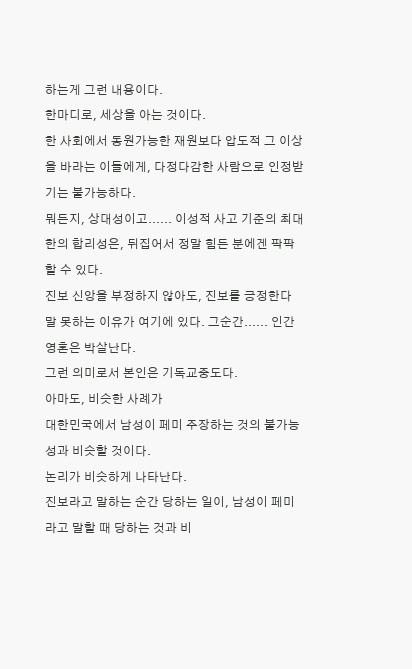하는게 그런 내용이다.
한마디로, 세상을 아는 것이다.
한 사회에서 동원가능한 재원보다 압도적 그 이상을 바라는 이들에게, 다정다감한 사람으로 인정받기는 불가능하다.
뭐든지, 상대성이고...... 이성적 사고 기준의 최대한의 합리성은, 뒤집어서 정말 힘든 분에겐 팍팍할 수 있다.
진보 신앙을 부정하지 않아도, 진보를 긍정한다 말 못하는 이유가 여기에 있다. 그순간...... 인간영혼은 박살난다.
그런 의미로서 본인은 기독교중도다.
아마도, 비슷한 사례가
대한민국에서 남성이 페미 주장하는 것의 불가능성과 비슷할 것이다.
논리가 비슷하게 나타난다.
진보라고 말하는 순간 당하는 일이, 남성이 페미라고 말할 때 당하는 것과 비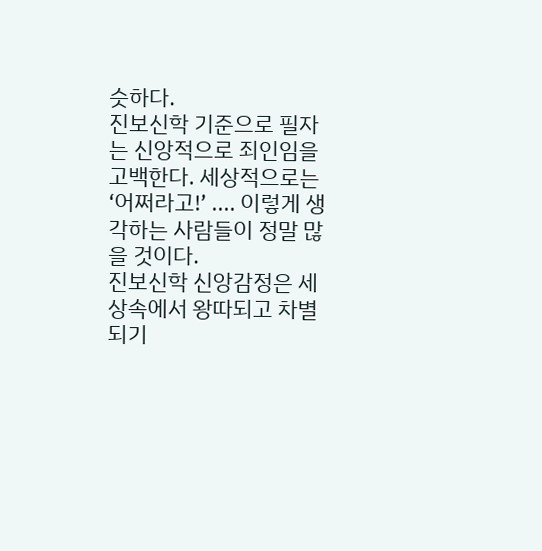슷하다.
진보신학 기준으로 필자는 신앙적으로 죄인임을 고백한다. 세상적으로는 ‘어쩌라고!’ .... 이렇게 생각하는 사람들이 정말 많을 것이다.
진보신학 신앙감정은 세상속에서 왕따되고 차별되기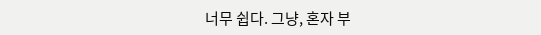너무 쉽다. 그냥, 혼자 부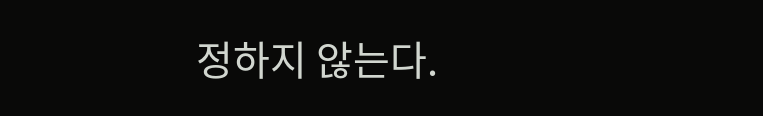정하지 않는다.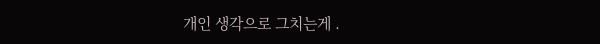개인 생각으로 그치는게 .